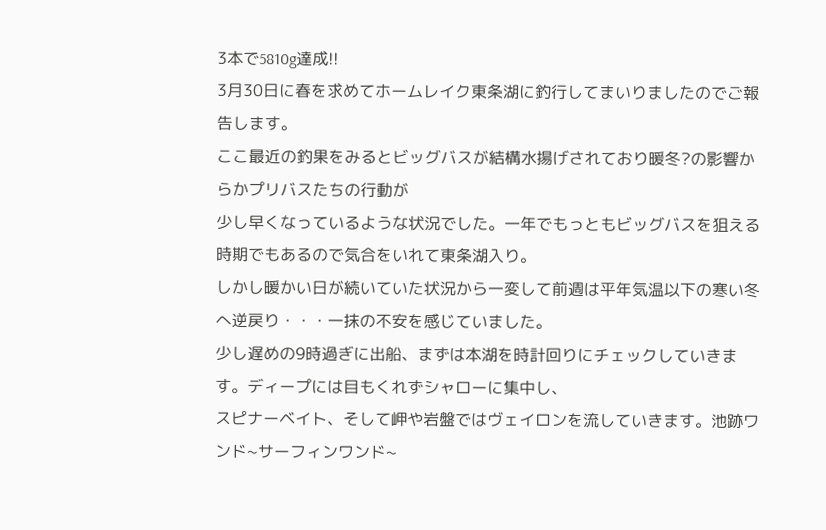3本で5810g達成!!
3月30日に春を求めてホームレイク東条湖に釣行してまいりましたのでご報告します。
ここ最近の釣果をみるとビッグバスが結構水揚げされており暖冬?の影響からかプリバスたちの行動が
少し早くなっているような状況でした。一年でもっともビッグバスを狙える時期でもあるので気合をいれて東条湖入り。
しかし暖かい日が続いていた状況から一変して前週は平年気温以下の寒い冬へ逆戻り・・・一抹の不安を感じていました。
少し遅めの9時過ぎに出船、まずは本湖を時計回りにチェックしていきます。ディープには目もくれずシャローに集中し、
スピナーベイト、そして岬や岩盤ではヴェイロンを流していきます。池跡ワンド~サーフィンワンド~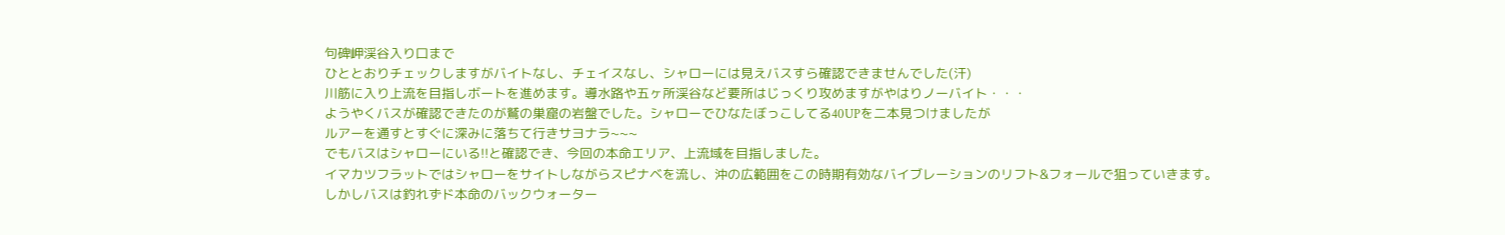句碑岬渓谷入り口まで
ひととおりチェックしますがバイトなし、チェイスなし、シャローには見えバスすら確認できませんでした(汗)
川筋に入り上流を目指しボートを進めます。導水路や五ヶ所渓谷など要所はじっくり攻めますがやはりノーバイト・・・
ようやくバスが確認できたのが鷲の巣窟の岩盤でした。シャローでひなたぼっこしてる40UPを二本見つけましたが
ルアーを通すとすぐに深みに落ちて行きサヨナラ~~~
でもバスはシャローにいる!!と確認でき、今回の本命エリア、上流域を目指しました。
イマカツフラットではシャローをサイトしながらスピナベを流し、沖の広範囲をこの時期有効なバイブレーションのリフト&フォールで狙っていきます。
しかしバスは釣れずド本命のバックウォーター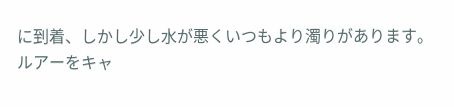に到着、しかし少し水が悪くいつもより濁りがあります。
ルアーをキャ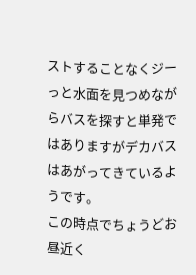ストすることなくジーっと水面を見つめながらバスを探すと単発ではありますがデカバスはあがってきているようです。
この時点でちょうどお昼近く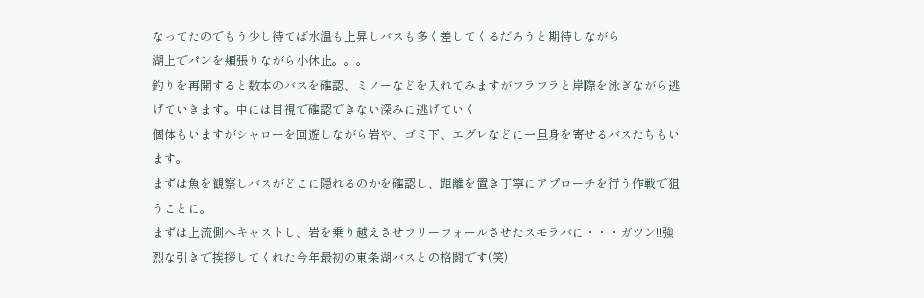なってたのでもう少し待てば水温も上昇しバスも多く差してくるだろうと期待しながら
湖上でパンを頬張りながら小休止。。。
釣りを再開すると数本のバスを確認、ミノーなどを入れてみますがフラフラと岸際を泳ぎながら逃げていきます。中には目視で確認できない深みに逃げていく
個体もいますがシャローを回遊しながら岩や、ゴミ下、エグレなどに一旦身を寄せるバスたちもいます。
まずは魚を観察しバスがどこに隠れるのかを確認し、距離を置き丁寧にアプローチを行う作戦で狙うことに。
まずは上流側へキャストし、岩を乗り越えさせフリーフォールさせたスモラバに・・・ガツン!!強烈な引きで挨拶してくれた今年最初の東条湖バスとの格闘です(笑)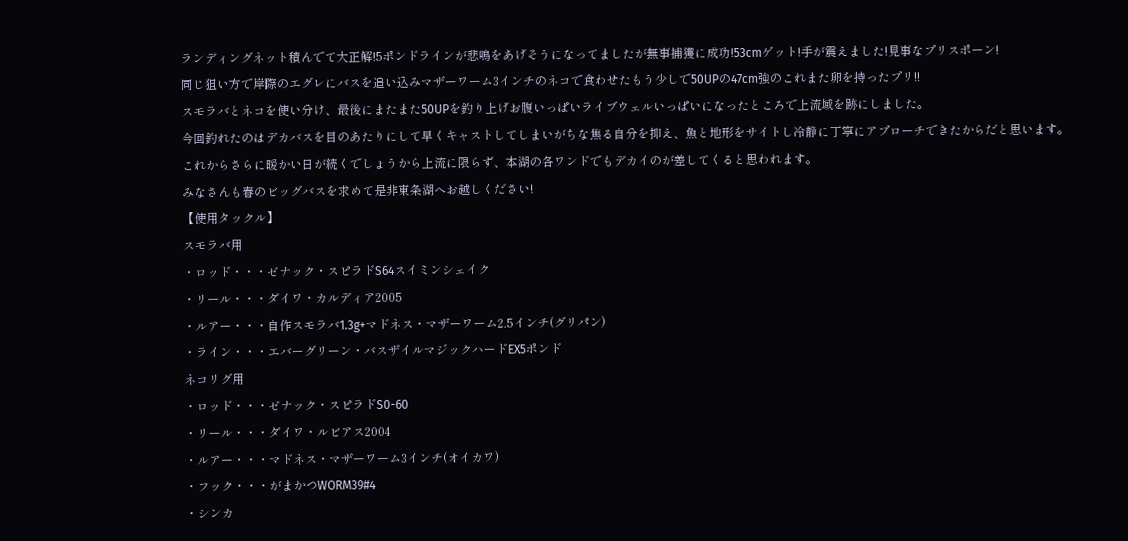ランディングネット積んでて大正解!5ポンドラインが悲鳴をあげそうになってましたが無事捕獲に成功!53cmゲット!手が震えました!見事なプリスポーン!
同じ狙い方で岸際のエグレにバスを追い込みマザーワーム3インチのネコで食わせたもう少しで50UPの47cm強のこれまた卵を持ったプリ!!
スモラバとネコを使い分け、最後にまたまた50UPを釣り上げお腹いっぱいライブウェルいっぱいになったところで上流域を跡にしました。
今回釣れたのはデカバスを目のあたりにして早くキャストしてしまいがちな焦る自分を抑え、魚と地形をサイトし冷静に丁寧にアプローチできたからだと思います。
これからさらに暖かい日が続くでしょうから上流に限らず、本湖の各ワンドでもデカイのが差してくると思われます。
みなさんも春のビッグバスを求めて是非東条湖へお越しください!
【使用タックル】
スモラバ用
・ロッド・・・ゼナック・スピラドS64スイミンシェイク
・リール・・・ダイワ・カルディア2005
・ルアー・・・自作スモラバ1.3g+マドネス・マザーワーム2.5インチ(グリパン)
・ライン・・・エバーグリーン・バスザイルマジックハードEX5ポンド
ネコリグ用
・ロッド・・・ゼナック・スピラドS0-60
・リール・・・ダイワ・ルビアス2004
・ルアー・・・マドネス・マザーワーム3インチ(オイカワ)
・フック・・・がまかつWORM39#4
・シンカ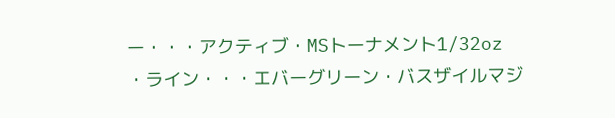ー・・・アクティブ・MSトーナメント1/32oz
・ライン・・・エバーグリーン・バスザイルマジ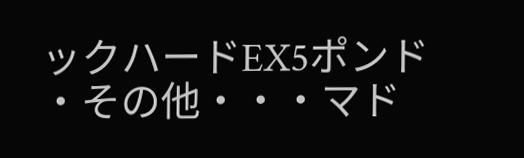ックハードEX5ポンド
・その他・・・マド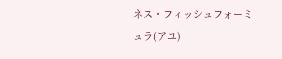ネス・フィッシュフォーミュラ(アユ)